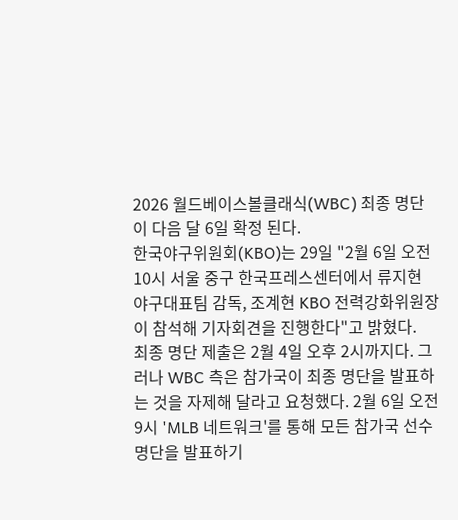2026 월드베이스볼클래식(WBC) 최종 명단이 다음 달 6일 확정 된다.
한국야구위원회(KBO)는 29일 "2월 6일 오전 10시 서울 중구 한국프레스센터에서 류지현 야구대표팀 감독, 조계현 KBO 전력강화위원장이 참석해 기자회견을 진행한다"고 밝혔다.
최종 명단 제출은 2월 4일 오후 2시까지다. 그러나 WBC 측은 참가국이 최종 명단을 발표하는 것을 자제해 달라고 요청했다. 2월 6일 오전 9시 'MLB 네트워크'를 통해 모든 참가국 선수 명단을 발표하기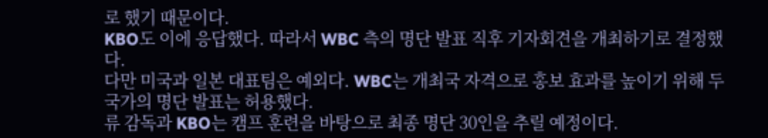로 했기 때문이다.
KBO도 이에 응답했다. 따라서 WBC 측의 명단 발표 직후 기자회견을 개최하기로 결정했다.
다만 미국과 일본 대표팀은 예외다. WBC는 개최국 자격으로 홍보 효과를 높이기 위해 두 국가의 명단 발표는 허용했다.
류 감독과 KBO는 캠프 훈련을 바탕으로 최종 명단 30인을 추릴 예정이다.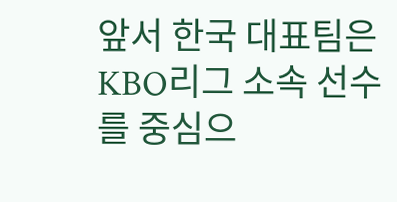앞서 한국 대표팀은 KBO리그 소속 선수를 중심으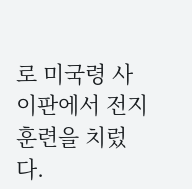로 미국령 사이판에서 전지훈련을 치렀다.